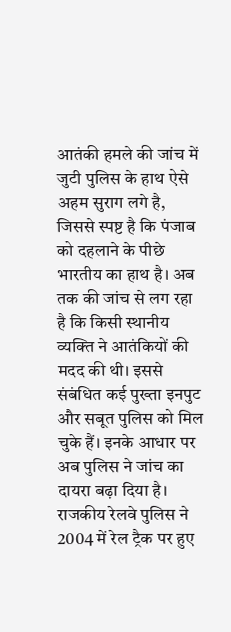आतंकी हमले की जांच में जुटी पुलिस के हाथ ऐसे अहम सुराग लगे है, जिससे स्पष्ट है कि पंजाब को दहलाने के पीछे भारतीय का हाथ है। अब तक की जांच से लग रहा है कि किसी स्थानीय व्यक्ति ने आतंकियों की मदद की थी। इससे संबंधित कई पुख्ता इनपुट और सबूत पुलिस को मिल चुके हैं। इनके आधार पर अब पुलिस ने जांच का दायरा बढ़ा दिया है।
राजकीय रेलवे पुलिस ने 2004 में रेल ट्रैक पर हुए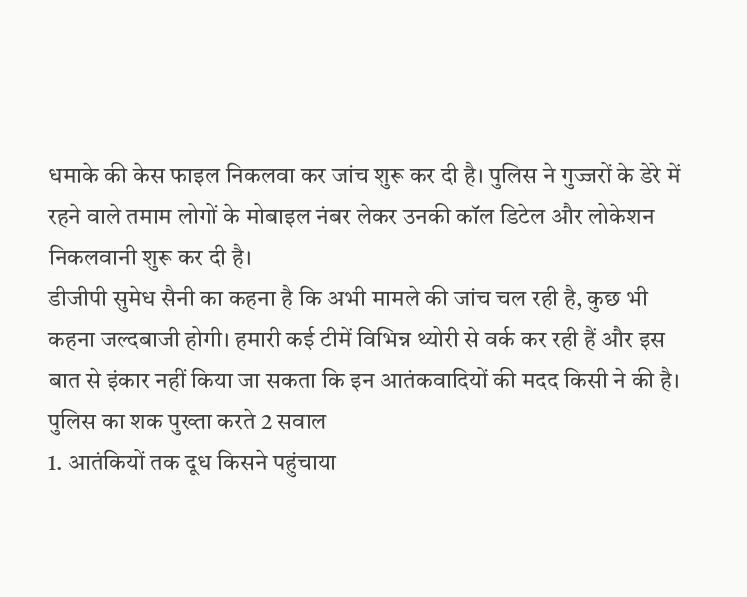धमाके की केस फाइल निकलवा कर जांच शुरू कर दी है। पुलिस ने गुज्जरों के डेरे में रहने वाले तमाम लोगों के मोबाइल नंबर लेकर उनकी कॉल डिटेल और लोकेशन निकलवानी शुरू कर दी है।
डीजीपी सुमेध सैनी का कहना है कि अभी मामले की जांच चल रही है, कुछ भी कहना जल्दबाजी होगी। हमारी कई टीमें विभिन्न थ्योरी से वर्क कर रही हैं और इस बात से इंकार नहीं किया जा सकता कि इन आतंकवादियों की मदद किसी ने की है।
पुलिस का शक पुख्ता करते 2 सवाल
1. आतंकियों तक दूध किसने पहुंचाया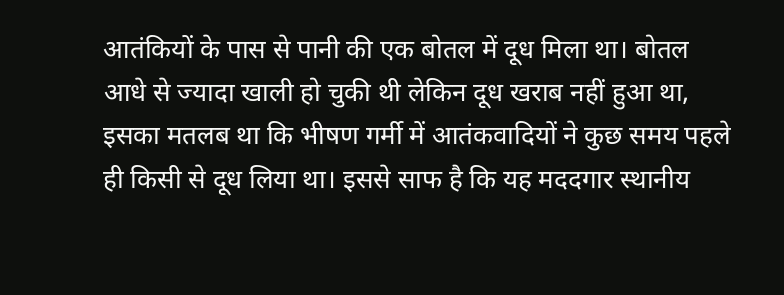आतंकियों के पास से पानी की एक बोतल में दूध मिला था। बोतल आधे से ज्यादा खाली हो चुकी थी लेकिन दूध खराब नहीं हुआ था, इसका मतलब था कि भीषण गर्मी में आतंकवादियों ने कुछ समय पहले ही किसी से दूध लिया था। इससे साफ है कि यह मददगार स्थानीय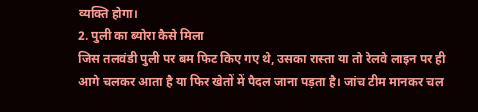व्यक्ति होगा।
2. पुली का ब्योरा कैसे मिला
जिस तलवंडी पुली पर बम फिट किए गए थे, उसका रास्ता या तो रेलवे लाइन पर ही आगे चलकर आता है या फिर खेतों में पैदल जाना पड़ता है। जांच टीम मानकर चल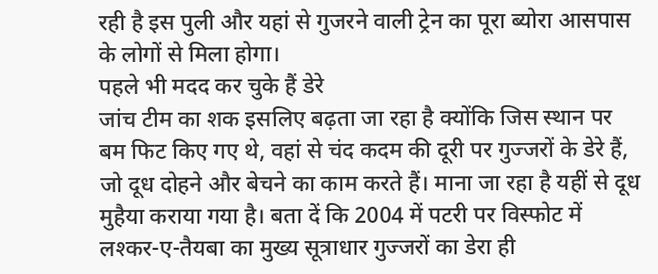रही है इस पुली और यहां से गुजरने वाली ट्रेन का पूरा ब्योरा आसपास के लोगों से मिला होगा।
पहले भी मदद कर चुके हैं डेरे
जांच टीम का शक इसलिए बढ़ता जा रहा है क्योंकि जिस स्थान पर बम फिट किए गए थे, वहां से चंद कदम की दूरी पर गुज्जरों के डेरे हैं, जो दूध दोहने और बेचने का काम करते हैं। माना जा रहा है यहीं से दूध मुहैया कराया गया है। बता दें कि 2004 में पटरी पर विस्फोट में लश्कर-ए-तैयबा का मुख्य सूत्राधार गुज्जरों का डेरा ही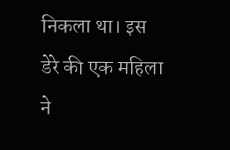निकला था। इस डेरे की एक महिला ने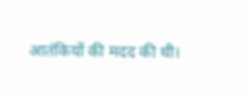आतंकियों की मदद की थी।